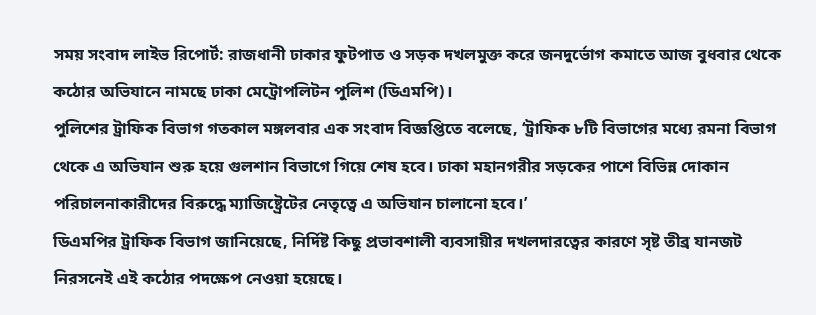সময় সংবাদ লাইভ রিপোর্ট: রাজধানী ঢাকার ফুটপাত ও সড়ক দখলমুক্ত করে জনদুর্ভোগ কমাতে আজ বুধবার থেকে কঠোর অভিযানে নামছে ঢাকা মেট্রোপলিটন পুলিশ (ডিএমপি)।
পুলিশের ট্রাফিক বিভাগ গতকাল মঙ্গলবার এক সংবাদ বিজ্ঞপ্তিতে বলেছে, ‘ট্রাফিক ৮টি বিভাগের মধ্যে রমনা বিভাগ থেকে এ অভিযান শুরু হয়ে গুলশান বিভাগে গিয়ে শেষ হবে। ঢাকা মহানগরীর সড়কের পাশে বিভিন্ন দোকান পরিচালনাকারীদের বিরুদ্ধে ম্যাজিষ্ট্রেটের নেতৃত্বে এ অভিযান চালানো হবে।’
ডিএমপির ট্রাফিক বিভাগ জানিয়েছে, নির্দিষ্ট কিছু প্রভাবশালী ব্যবসায়ীর দখলদারত্বের কারণে সৃষ্ট তীব্র যানজট নিরসনেই এই কঠোর পদক্ষেপ নেওয়া হয়েছে।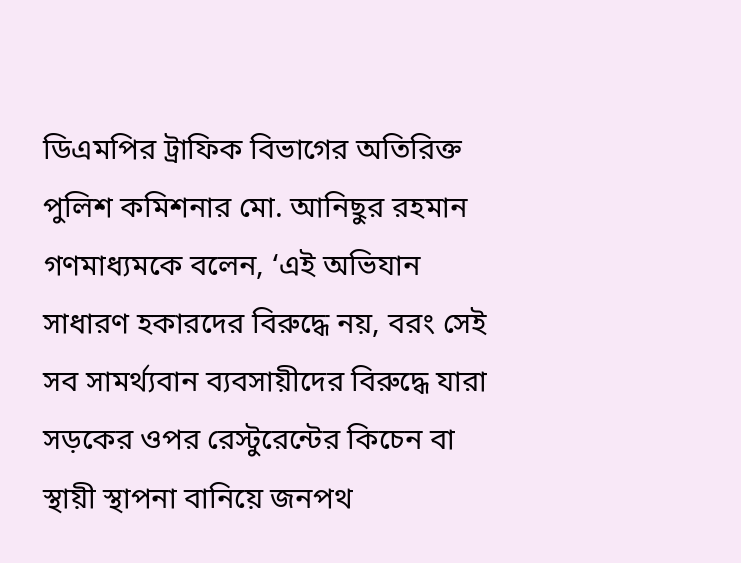ডিএমপির ট্রাফিক বিভাগের অতিরিক্ত পুলিশ কমিশনার মো. আনিছুর রহমান গণমাধ্যমকে বলেন, ‘এই অভিযান সাধারণ হকারদের বিরুদ্ধে নয়, বরং সেই সব সামর্থ্যবান ব্যবসায়ীদের বিরুদ্ধে যারা সড়কের ওপর রেস্টুরেন্টের কিচেন বা স্থায়ী স্থাপনা বানিয়ে জনপথ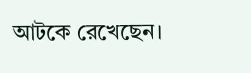আটকে রেখেছেন।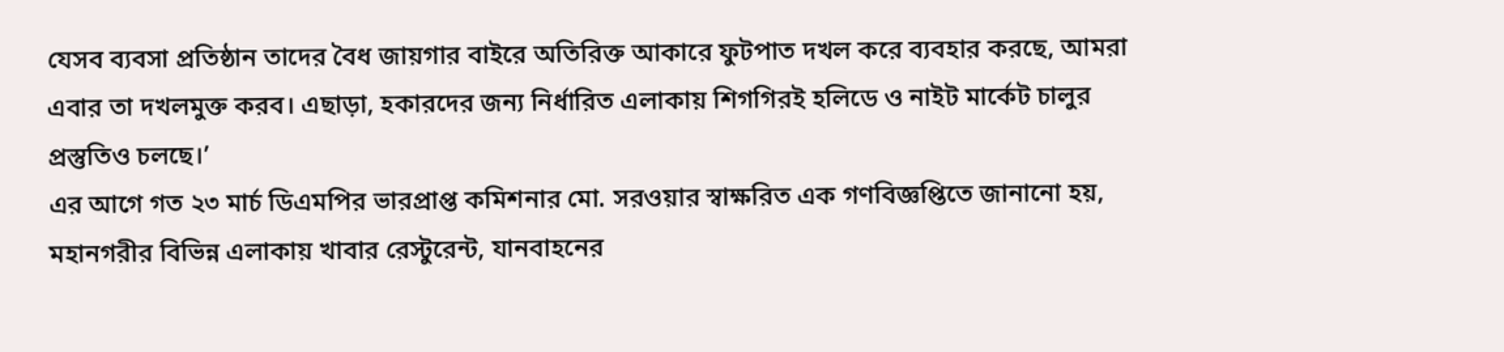যেসব ব্যবসা প্রতিষ্ঠান তাদের বৈধ জায়গার বাইরে অতিরিক্ত আকারে ফুটপাত দখল করে ব্যবহার করছে, আমরা এবার তা দখলমুক্ত করব। এছাড়া, হকারদের জন্য নির্ধারিত এলাকায় শিগগিরই হলিডে ও নাইট মার্কেট চালুর প্রস্তুতিও চলছে।’
এর আগে গত ২৩ মার্চ ডিএমপির ভারপ্রাপ্ত কমিশনার মো. সরওয়ার স্বাক্ষরিত এক গণবিজ্ঞপ্তিতে জানানো হয়, মহানগরীর বিভিন্ন এলাকায় খাবার রেস্টুরেন্ট, যানবাহনের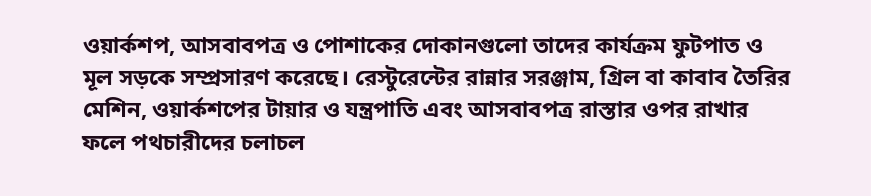ওয়ার্কশপ, আসবাবপত্র ও পোশাকের দোকানগুলো তাদের কার্যক্রম ফুটপাত ও মূল সড়কে সম্প্রসারণ করেছে। রেস্টুরেন্টের রান্নার সরঞ্জাম, গ্রিল বা কাবাব তৈরির মেশিন, ওয়ার্কশপের টায়ার ও যন্ত্রপাতি এবং আসবাবপত্র রাস্তার ওপর রাখার ফলে পথচারীদের চলাচল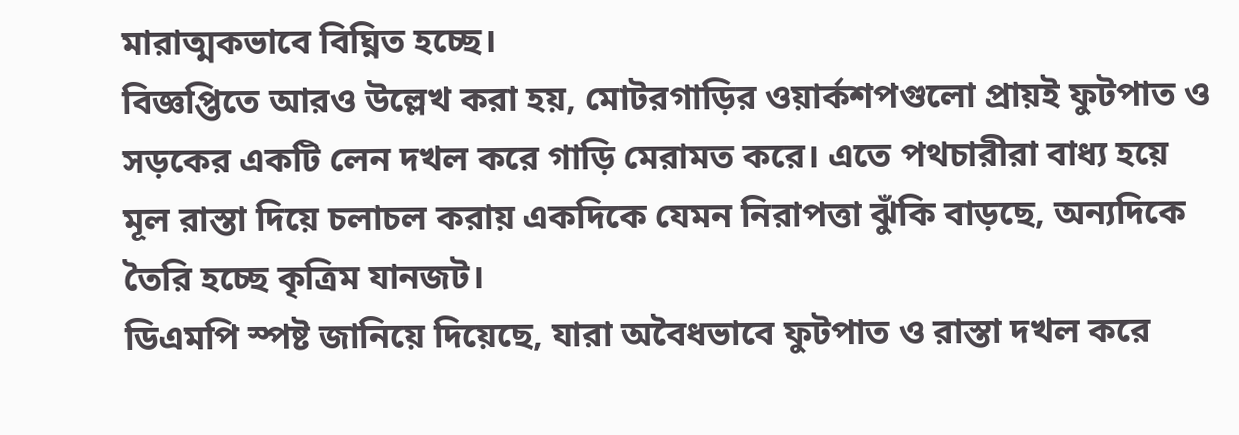মারাত্মকভাবে বিঘ্নিত হচ্ছে।
বিজ্ঞপ্তিতে আরও উল্লেখ করা হয়, মোটরগাড়ির ওয়ার্কশপগুলো প্রায়ই ফুটপাত ও সড়কের একটি লেন দখল করে গাড়ি মেরামত করে। এতে পথচারীরা বাধ্য হয়ে মূল রাস্তা দিয়ে চলাচল করায় একদিকে যেমন নিরাপত্তা ঝুঁকি বাড়ছে, অন্যদিকে তৈরি হচ্ছে কৃত্রিম যানজট।
ডিএমপি স্পষ্ট জানিয়ে দিয়েছে, যারা অবৈধভাবে ফুটপাত ও রাস্তা দখল করে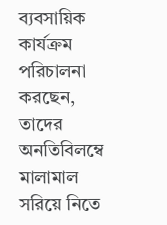ব্যবসায়িক কার্যক্রম পরিচালনা করছেন, তাদের অনতিবিলম্বে মালামাল সরিয়ে নিতে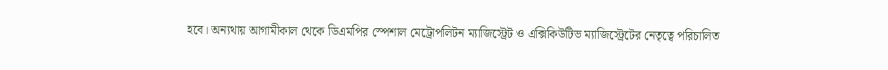হবে। অন্যথায় আগামীকাল থেকে ডিএমপির স্পেশাল মেট্রোপলিটন ম্যাজিস্ট্রেট ও এক্সিকিউটিভ ম্যাজিস্ট্রেটের নেতৃত্বে পরিচালিত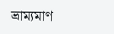ভ্রাম্যমাণ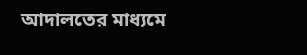আদালতের মাধ্যমে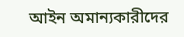আইন অমান্যকারীদের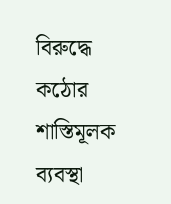বিরুদ্ধে কঠোর শাস্তিমূলক ব্যবস্থা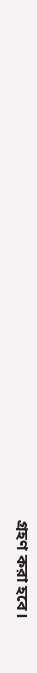গ্রহণ করা হবে।